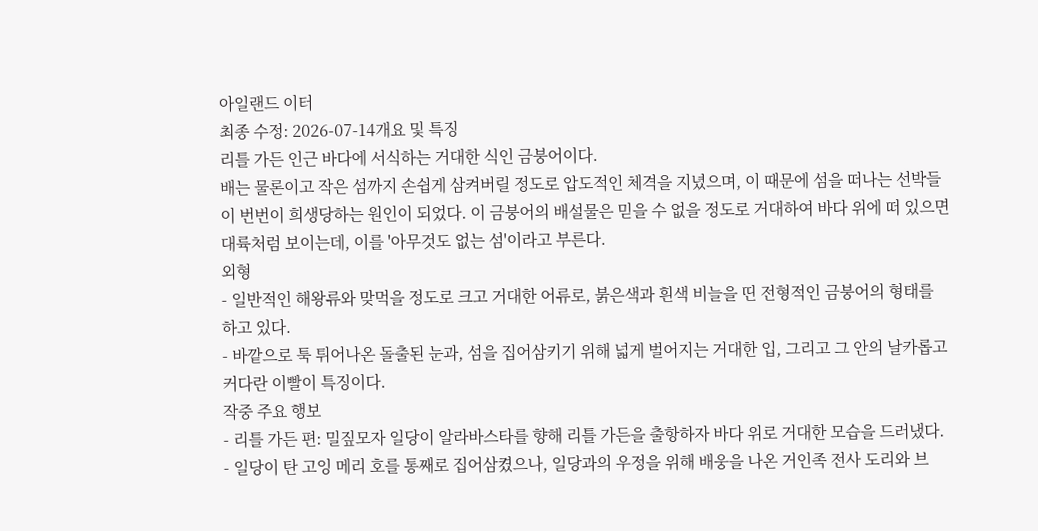아일랜드 이터
최종 수정: 2026-07-14개요 및 특징
리틀 가든 인근 바다에 서식하는 거대한 식인 금붕어이다.
배는 물론이고 작은 섬까지 손쉽게 삼켜버릴 정도로 압도적인 체격을 지녔으며, 이 때문에 섬을 떠나는 선박들이 번번이 희생당하는 원인이 되었다. 이 금붕어의 배설물은 믿을 수 없을 정도로 거대하여 바다 위에 떠 있으면 대륙처럼 보이는데, 이를 '아무것도 없는 섬'이라고 부른다.
외형
- 일반적인 해왕류와 맞먹을 정도로 크고 거대한 어류로, 붉은색과 흰색 비늘을 띤 전형적인 금붕어의 형태를 하고 있다.
- 바깥으로 툭 튀어나온 돌출된 눈과, 섬을 집어삼키기 위해 넓게 벌어지는 거대한 입, 그리고 그 안의 날카롭고 커다란 이빨이 특징이다.
작중 주요 행보
- 리틀 가든 편: 밀짚모자 일당이 알라바스타를 향해 리틀 가든을 출항하자 바다 위로 거대한 모습을 드러냈다.
- 일당이 탄 고잉 메리 호를 통째로 집어삼켰으나, 일당과의 우정을 위해 배웅을 나온 거인족 전사 도리와 브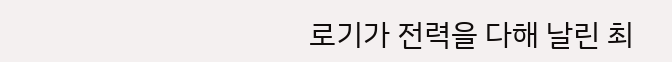로기가 전력을 다해 날린 최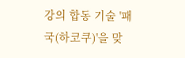강의 합동 기술 '패국(하코쿠)'을 맞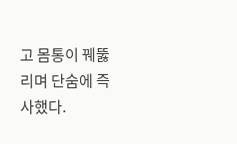고 몸통이 꿰뚫리며 단숨에 즉사했다.